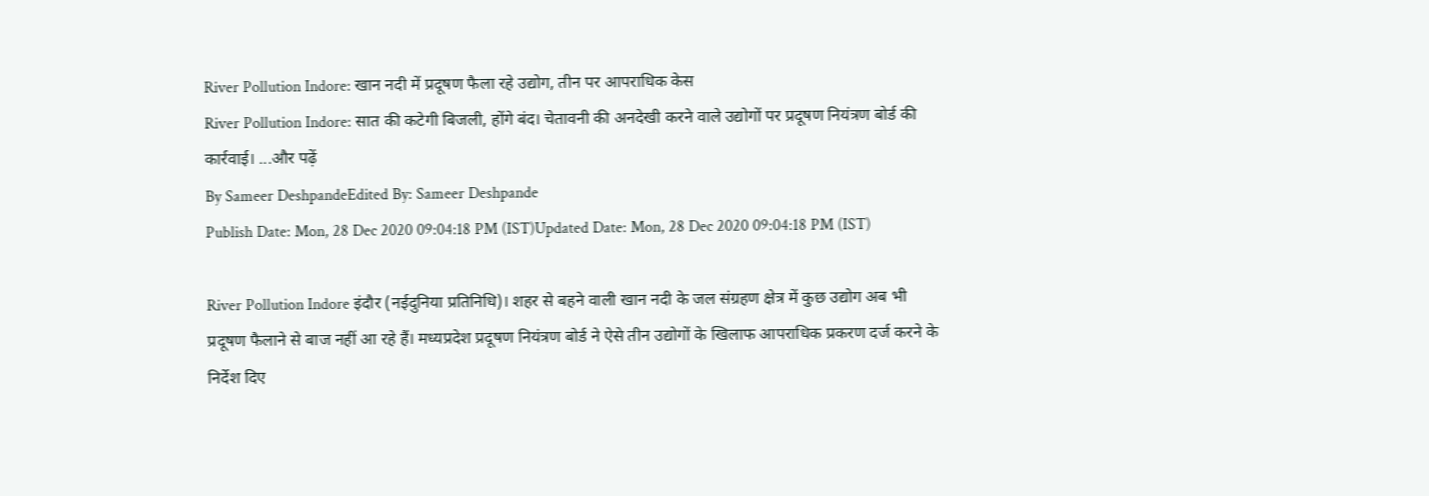River Pollution Indore: खान नदी में प्रदूषण फैला रहे उद्योग, तीन पर आपराधिक केस
River Pollution Indore: सात की कटेगी बिजली, होंगे बंद। चेतावनी की अनदेखी करने वाले उद्योगों पर प्रदूषण नियंत्रण बोर्ड की कार्रवाई। ...और पढ़ें
By Sameer DeshpandeEdited By: Sameer Deshpande
Publish Date: Mon, 28 Dec 2020 09:04:18 PM (IST)Updated Date: Mon, 28 Dec 2020 09:04:18 PM (IST)

River Pollution Indore इंदौर (नईदुनिया प्रतिनिधि)। शहर से बहने वाली खान नदी के जल संग्रहण क्षेत्र में कुछ उद्योग अब भी प्रदूषण फैलाने से बाज नहीं आ रहे हैं। मध्यप्रदेश प्रदूषण नियंत्रण बोर्ड ने ऐसे तीन उद्योगों के खिलाफ आपराधिक प्रकरण दर्ज करने के निर्देश दिए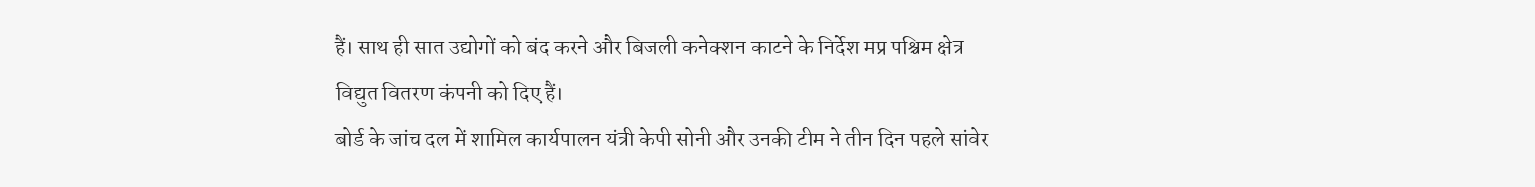हैं। साथ ही सात उद्योगों को बंद करने और बिजली कनेक्शन काटने के निर्देश मप्र पश्चिम क्षेत्र विद्युत वितरण कंपनी को दिए हैं।
बोर्ड के जांच दल में शामिल कार्यपालन यंत्री केपी सोनी और उनकी टीम ने तीन दिन पहले सांवेर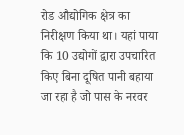रोड औद्योगिक क्षेत्र का निरीक्षण किया था। यहां पाया कि 10 उद्योगों द्वारा उपचारित किए बिना दूषित पानी बहाया जा रहा है जो पास के नरवर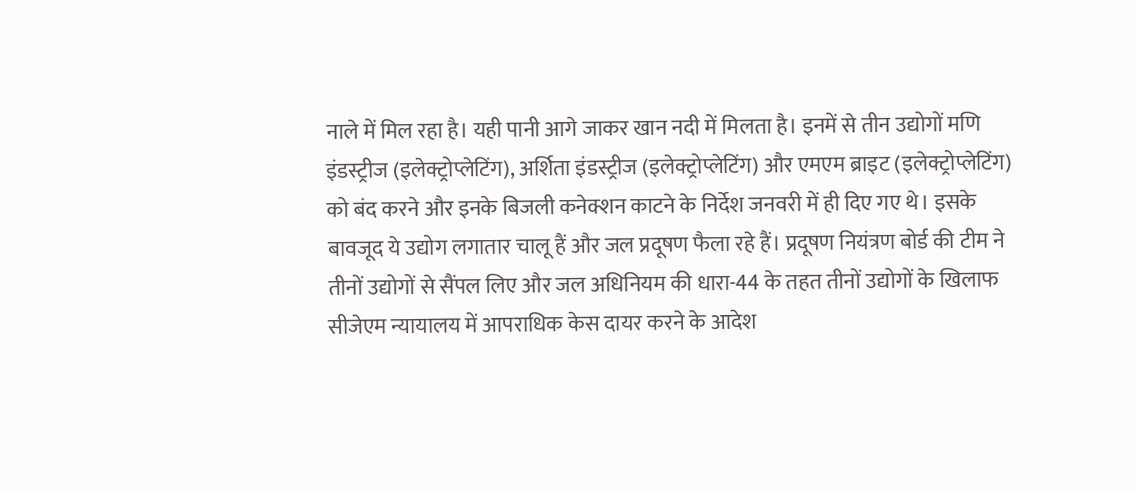नाले में मिल रहा है। यही पानी आगे जाकर खान नदी में मिलता है। इनमें से तीन उद्योगों मणि इंडस्ट्रीज (इलेक्ट्रोप्लेटिंग), अर्शिता इंडस्ट्रीज (इलेक्ट्रोप्लेटिंग) और एमएम ब्राइट (इलेक्ट्रोप्लेटिंग) को बंद करने और इनके बिजली कनेक्शन काटने के निर्देश जनवरी में ही दिए गए थे। इसके बावजूद ये उद्योग लगातार चालू हैं और जल प्रदूषण फैला रहे हैं। प्रदूषण नियंत्रण बोर्ड की टीम ने तीनों उद्योगों से सैंपल लिए और जल अधिनियम की धारा-44 के तहत तीनों उद्योगों के खिलाफ सीजेएम न्यायालय में आपराधिक केस दायर करने के आदेश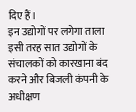दिए हैं।
इन उद्योगों पर लगेगा ताला
इसी तरह सात उद्योगों के संचालकों को कारखाना बंद करने और बिजली कंपनी के अधीक्षण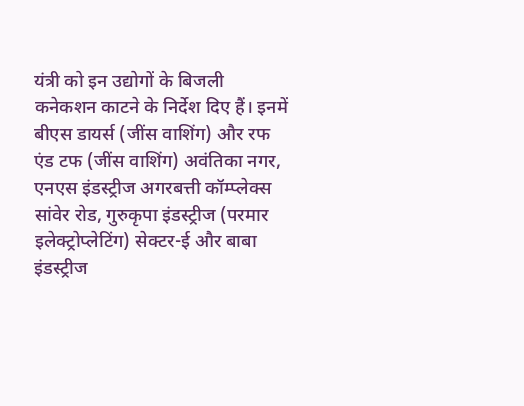यंत्री को इन उद्योगों के बिजली कनेकशन काटने के निर्देश दिए हैं। इनमें बीएस डायर्स (जींस वाशिंग) और रफ एंड टफ (जींस वाशिंग) अवंतिका नगर, एनएस इंडस्ट्रीज अगरबत्ती कॉम्प्लेक्स सांवेर रोड, गुरुकृपा इंडस्ट्रीज (परमार इलेक्ट्रोप्लेटिंग) सेक्टर-ई और बाबा इंडस्ट्रीज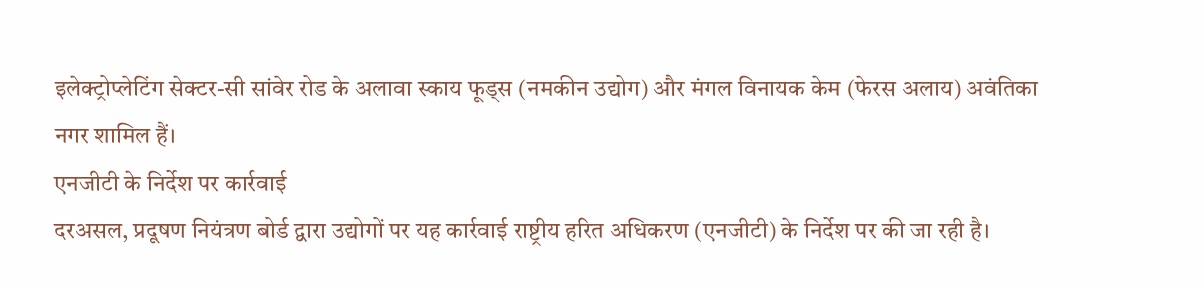इलेक्ट्रोप्लेटिंग सेक्टर-सी सांवेर रोड के अलावा स्काय फूड्स (नमकीन उद्योग) और मंगल विनायक केम (फेरस अलाय) अवंतिका नगर शामिल हैं।
एनजीटी के निर्देश पर कार्रवाई
दरअसल, प्रदूषण नियंत्रण बोर्ड द्वारा उद्योगों पर यह कार्रवाई राष्ट्रीय हरित अधिकरण (एनजीटी) के निर्देश पर की जा रही है।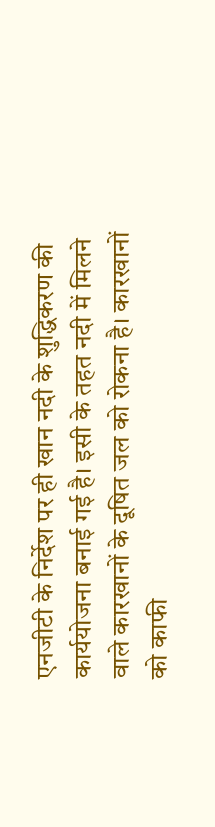एनजीटी के निर्देश पर ही खान नदी के शुद्धिकरण की कार्ययोजना बनाई गई है। इसी के तहत नदी में मिलने वाले कारखानों के दूषित जल को रोकना है। कारखानों को काफी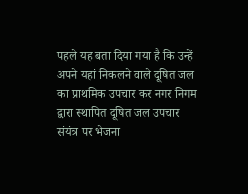पहले यह बता दिया गया है कि उन्हें अपने यहां निकलने वाले दूषित जल का प्राथमिक उपचार कर नगर निगम द्वारा स्थापित दूषित जल उपचार संयंत्र पर भेजना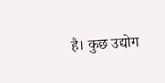है। कुछ उद्योग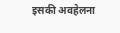इसकी अवहेलना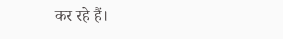कर रहे हैं।